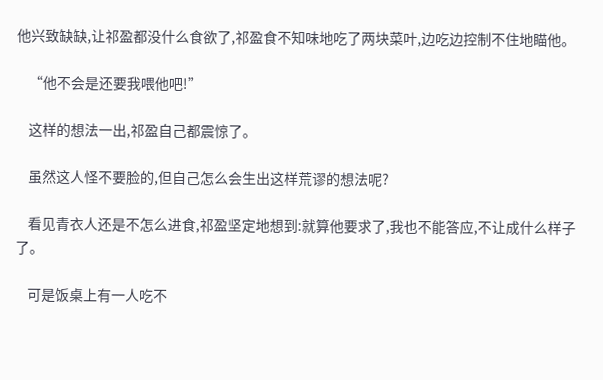他兴致缺缺,让祁盈都没什么食欲了,祁盈食不知味地吃了两块菜叶,边吃边控制不住地瞄他。

    “他不会是还要我喂他吧!”

    这样的想法一出,祁盈自己都震惊了。

    虽然这人怪不要脸的,但自己怎么会生出这样荒谬的想法呢?

    看见青衣人还是不怎么进食,祁盈坚定地想到:就算他要求了,我也不能答应,不让成什么样子了。

    可是饭桌上有一人吃不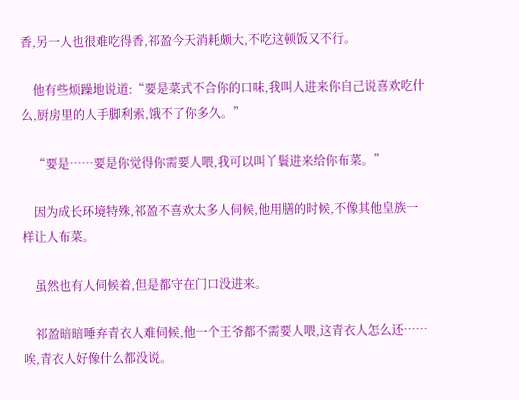香,另一人也很难吃得香,祁盈今天消耗颇大,不吃这顿饭又不行。

    他有些烦躁地说道:“要是菜式不合你的口味,我叫人进来你自己说喜欢吃什么,厨房里的人手脚利索,饿不了你多久。”

    “要是……要是你觉得你需要人喂,我可以叫丫鬟进来给你布菜。”

    因为成长环境特殊,祁盈不喜欢太多人伺候,他用膳的时候,不像其他皇族一样让人布菜。

    虽然也有人伺候着,但是都守在门口没进来。

    祁盈暗暗唾弃青衣人难伺候,他一个王爷都不需要人喂,这青衣人怎么还……唉,青衣人好像什么都没说。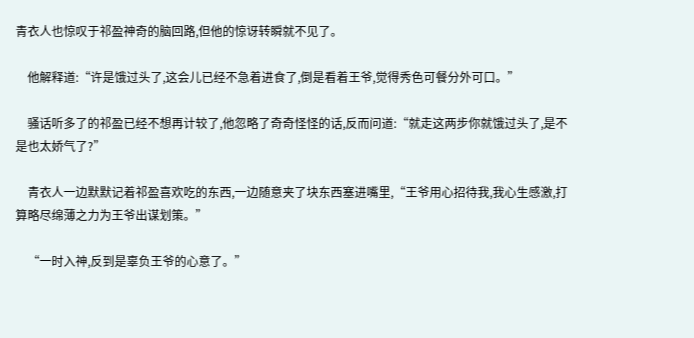青衣人也惊叹于祁盈神奇的脑回路,但他的惊讶转瞬就不见了。

    他解释道:“许是饿过头了,这会儿已经不急着进食了,倒是看着王爷,觉得秀色可餐分外可口。”

    骚话听多了的祁盈已经不想再计较了,他忽略了奇奇怪怪的话,反而问道:“就走这两步你就饿过头了,是不是也太娇气了?”

    青衣人一边默默记着祁盈喜欢吃的东西,一边随意夹了块东西塞进嘴里,“王爷用心招待我,我心生感激,打算略尽绵薄之力为王爷出谋划策。”

    “一时入神,反到是辜负王爷的心意了。”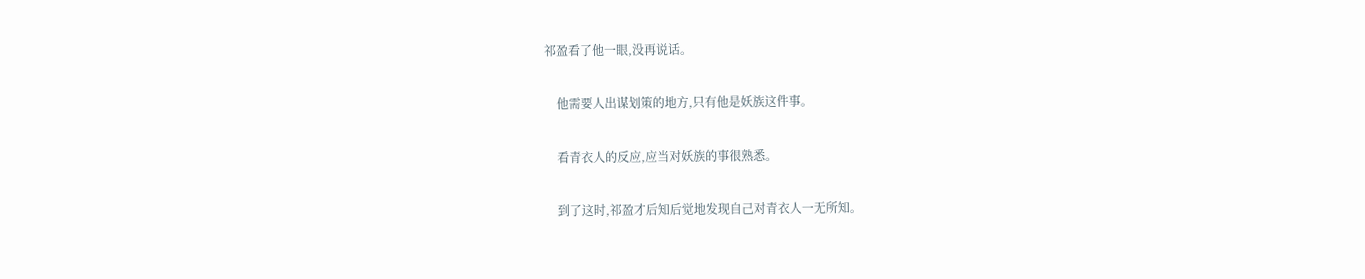祁盈看了他一眼,没再说话。

    他需要人出谋划策的地方,只有他是妖族这件事。

    看青衣人的反应,应当对妖族的事很熟悉。

    到了这时,祁盈才后知后觉地发现自己对青衣人一无所知。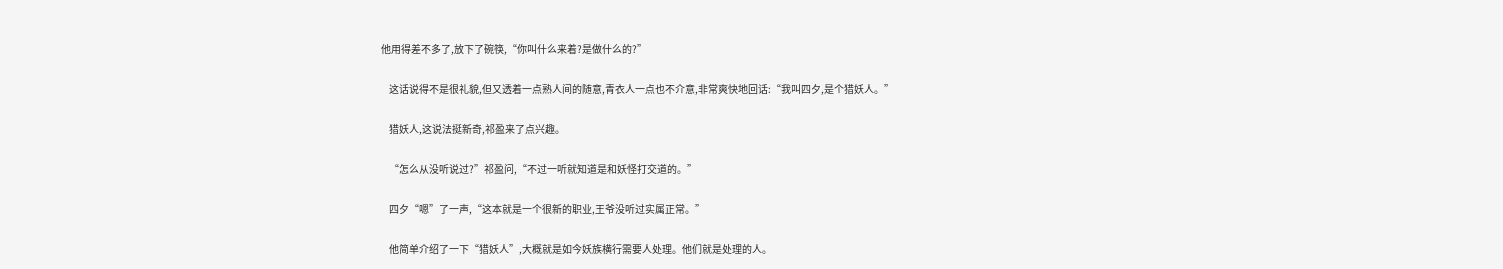他用得差不多了,放下了碗筷,“你叫什么来着?是做什么的?”

    这话说得不是很礼貌,但又透着一点熟人间的随意,青衣人一点也不介意,非常爽快地回话:“我叫四夕,是个猎妖人。”

    猎妖人,这说法挺新奇,祁盈来了点兴趣。

    “怎么从没听说过?”祁盈问,“不过一听就知道是和妖怪打交道的。”

    四夕“嗯”了一声,“这本就是一个很新的职业,王爷没听过实属正常。”

    他简单介绍了一下“猎妖人”,大概就是如今妖族横行需要人处理。他们就是处理的人。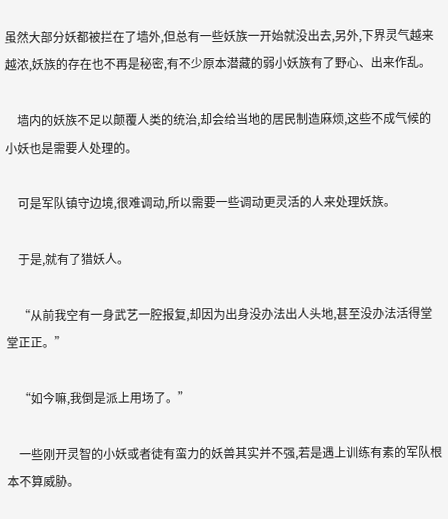虽然大部分妖都被拦在了墙外,但总有一些妖族一开始就没出去,另外,下界灵气越来越浓,妖族的存在也不再是秘密,有不少原本潜藏的弱小妖族有了野心、出来作乱。

    墙内的妖族不足以颠覆人类的统治,却会给当地的居民制造麻烦,这些不成气候的小妖也是需要人处理的。

    可是军队镇守边境,很难调动,所以需要一些调动更灵活的人来处理妖族。

    于是,就有了猎妖人。

    “从前我空有一身武艺一腔报复,却因为出身没办法出人头地,甚至没办法活得堂堂正正。”

    “如今嘛,我倒是派上用场了。”

    一些刚开灵智的小妖或者徒有蛮力的妖兽其实并不强,若是遇上训练有素的军队根本不算威胁。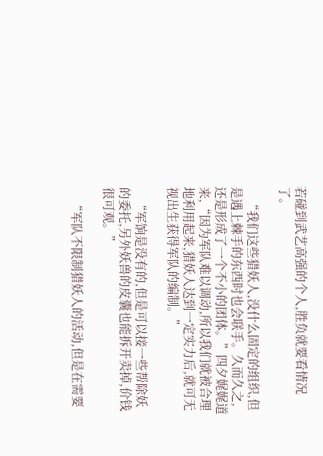若碰到武艺高强的个人,胜负就要看情况了。

    “我们这些猎妖人,没什么固定的组织,但是遇上棘手的东西时也会联手。久而久之,还是形成了一个不小的团体。”四夕娓娓道来,“因为军队难以调动,所以我们就被合理地利用起来,猎妖人达到一定实力后,就可无视出生获得军队的编制。”

    “军饷是没有的,但是可以接一些帮除妖的委托,另外妖兽的皮囊也能拆开卖掉,价钱很可观。”

    “军队不限制猎妖人的活动,但是在需要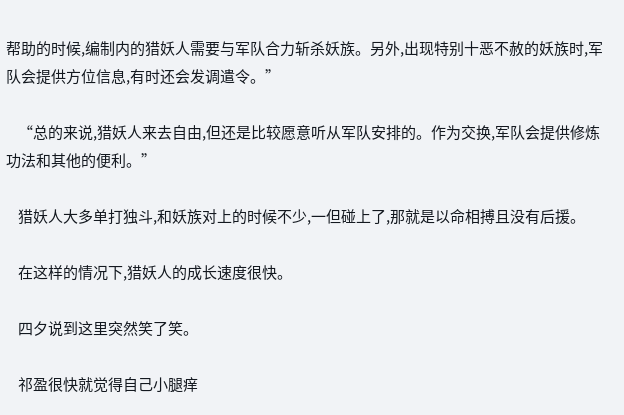帮助的时候,编制内的猎妖人需要与军队合力斩杀妖族。另外,出现特别十恶不赦的妖族时,军队会提供方位信息,有时还会发调遣令。”

    “总的来说,猎妖人来去自由,但还是比较愿意听从军队安排的。作为交换,军队会提供修炼功法和其他的便利。”

    猎妖人大多单打独斗,和妖族对上的时候不少,一但碰上了,那就是以命相搏且没有后援。

    在这样的情况下,猎妖人的成长速度很快。

    四夕说到这里突然笑了笑。

    祁盈很快就觉得自己小腿痒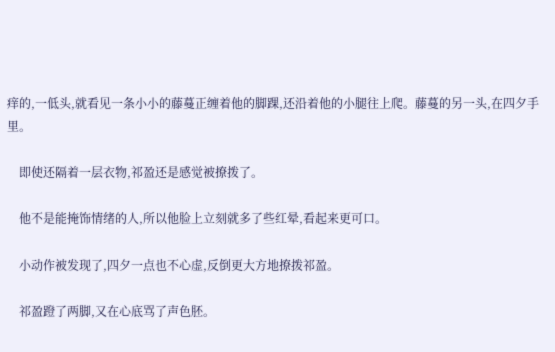痒的,一低头,就看见一条小小的藤蔓正缠着他的脚踝,还沿着他的小腿往上爬。藤蔓的另一头,在四夕手里。

    即使还隔着一层衣物,祁盈还是感觉被撩拨了。

    他不是能掩饰情绪的人,所以他脸上立刻就多了些红晕,看起来更可口。

    小动作被发现了,四夕一点也不心虚,反倒更大方地撩拨祁盈。

    祁盈蹬了两脚,又在心底骂了声色胚。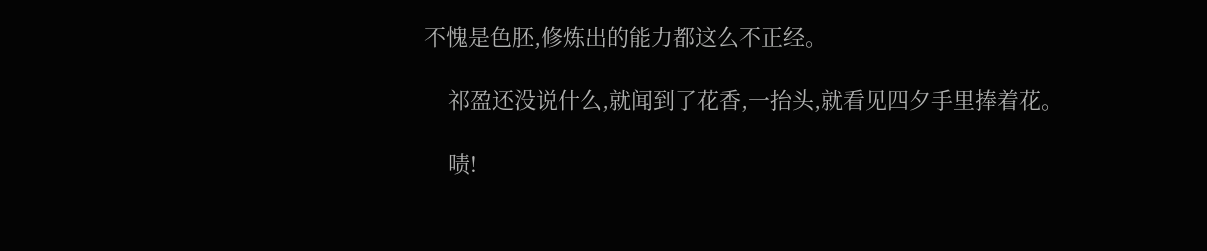不愧是色胚,修炼出的能力都这么不正经。

    祁盈还没说什么,就闻到了花香,一抬头,就看见四夕手里捧着花。

    啧!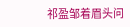祁盈邹着眉头问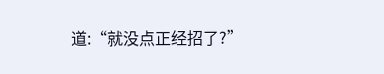道:“就没点正经招了?”